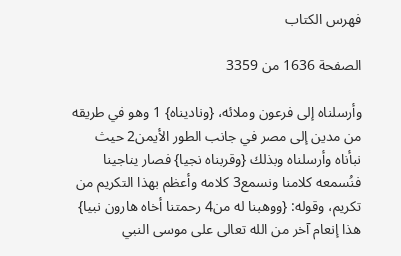فهرس الكتاب

الصفحة 1636 من 3359

وأرسلناه إلى فرعون وملائه، {وناديناه} 1 وهو في طريقه من مدين إلى مصر في جانب الطور الأيمن2 حيث نبأناه وأرسلناه وبذلك {وقربناه نجيا} فصار يناجينا فنُسمعه كلامنا ونسمع3 كلامه وأعظم بهذا التكريم من تكريم، وقوله: {ووهبنا له من4 رحمتنا أخاه هارون نبيا} هذا إنعام آخر من الله تعالى على موسى النبي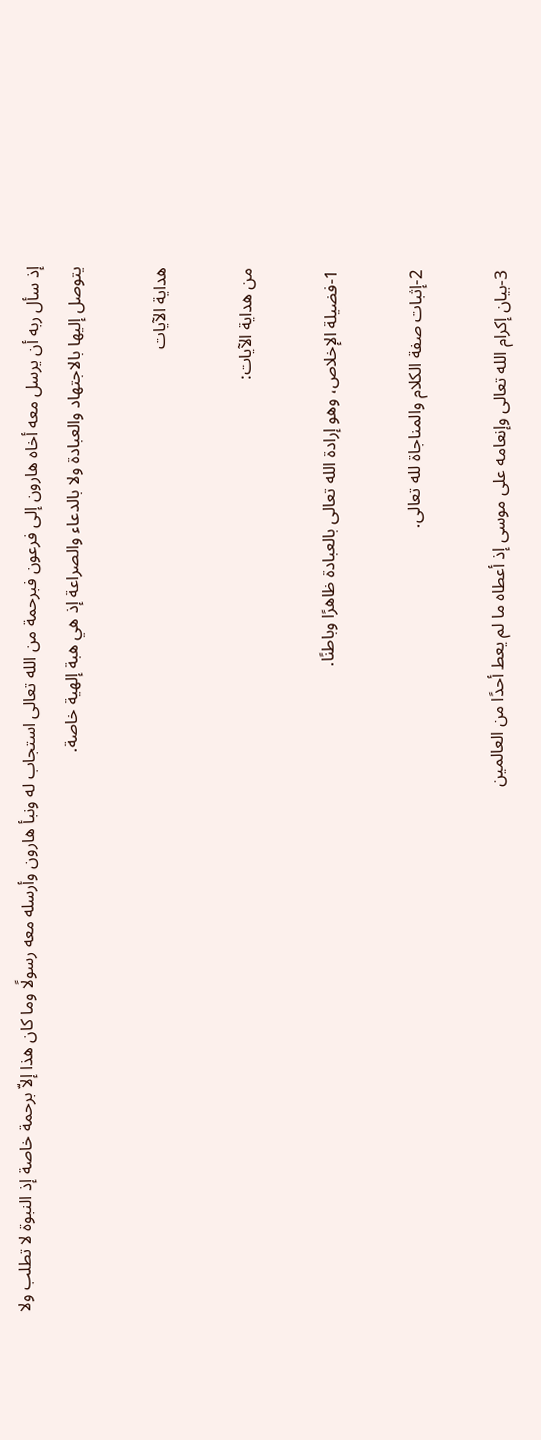إذ سأل ربه أن يرسل معه أخاه هارون إلى فرعون فبرحمة من الله تعالى استجاب له ونبأ هارون وأرسله معه رسولًا وما كان هذا إلاّ برحمة خاصة إذ النبوة لا تطلب ولا يتوصل إليها بالاجتهاد والعبادة ولا بالدعاء والصراعة إذ هي هبة إلهية خاصة.

هداية الآيات

من هداية الآيات:

1-فضيلة الإخلاص، وهو إرادة الله تعالى بالعبادة ظاهرًا وباطنًا.

2-إثبات صفة الكلام والمناجاة لله تعالى.

3-بيان إكرام الله تعالى وإنعامه على موسى إذ أعطاه ما لم يعط أحدًا من العالمين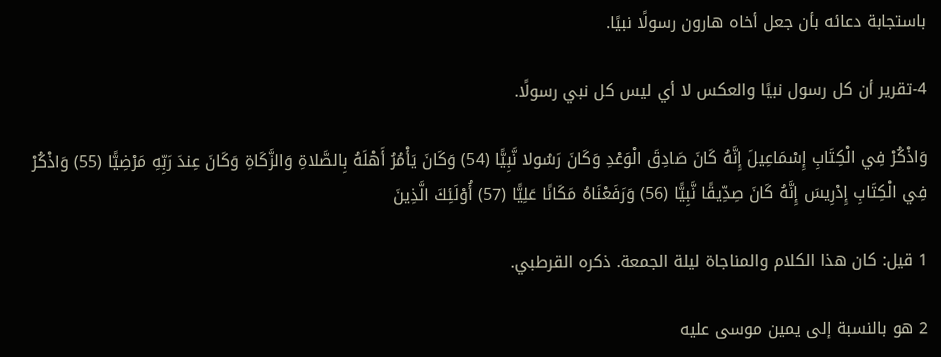باستجابة دعائه بأن جعل أخاه هارون رسولًا نبيًا.

4-تقرير أن كل رسول نبيًا والعكس لا أي ليس كل نبي رسولًا.

وَاذْكُرْ فِي الْكِتَابِ إِسْمَاعِيلَ إِنَّهُ كَانَ صَادِقَ الْوَعْدِ وَكَانَ رَسُولا نَّبِيًّا (54) وَكَانَ يَأْمُرُ أَهْلَهُ بِالصَّلاةِ وَالزَّكَاةِ وَكَانَ عِندَ رَبِّهِ مَرْضِيًّا (55) وَاذْكُرْ فِي الْكِتَابِ إِدْرِيسَ إِنَّهُ كَانَ صِدِّيقًا نَّبِيًّا (56) وَرَفَعْنَاهُ مَكَانًا عَلِيًّا (57) أُوْلَئِكَ الَّذِينَ

1 قيل: كان هذا الكلام والمناجاة ليلة الجمعة. ذكره القرطبي.

2 هو بالنسبة إلى يمين موسى عليه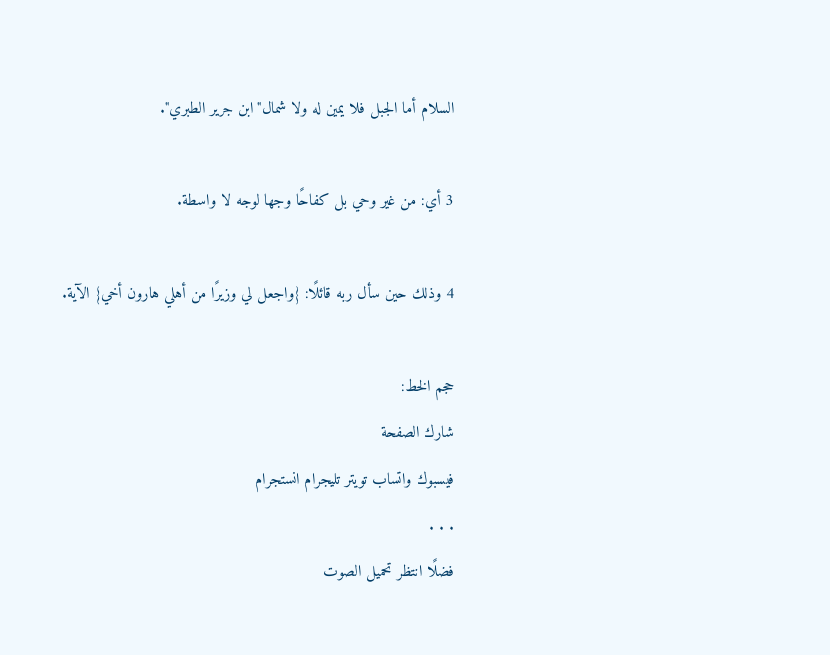السلام أما الجبل فلا يمين له ولا شمال"ابن جرير الطبري".

3 أي: من غير وحي بل كفاحًا وجها لوجه لا واسطة.

4 وذلك حين سأل ربه قائلًا: {واجعل لي وزيرًا من أهلي هارون أخي} الآية.

حجم الخط:
شارك الصفحة
فيسبوك واتساب تويتر تليجرام انستجرام
. . .
فضلًا انتظر تحميل الصوت